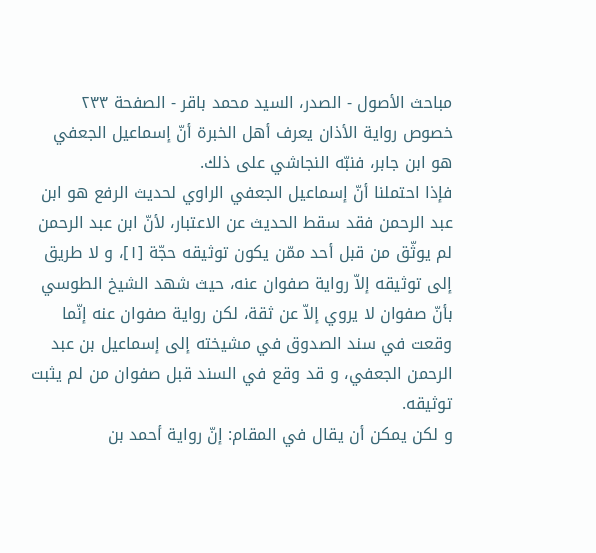مباحث الأصول - الصدر، السيد محمد باقر - الصفحة ٢٣٣
خصوص رواية الأذان يعرف أهل الخبرة أنّ إسماعيل الجعفي هو ابن جابر، فنبّه النجاشي على ذلك.
فإذا احتملنا أنّ إسماعيل الجعفي الراوي لحديث الرفع هو ابن عبد الرحمن فقد سقط الحديث عن الاعتبار، لأنّ ابن عبد الرحمن لم يوثّق من قبل أحد ممّن يكون توثيقه حجّة [١]، و لا طريق إلى توثيقه إلاّ رواية صفوان عنه، حيث شهد الشيخ الطوسي بأنّ صفوان لا يروي إلاّ عن ثقة، لكن رواية صفوان عنه إنّما وقعت في سند الصدوق في مشيخته إلى إسماعيل بن عبد الرحمن الجعفي، و قد وقع في السند قبل صفوان من لم يثبت توثيقه.
و لكن يمكن أن يقال في المقام: إنّ رواية أحمد بن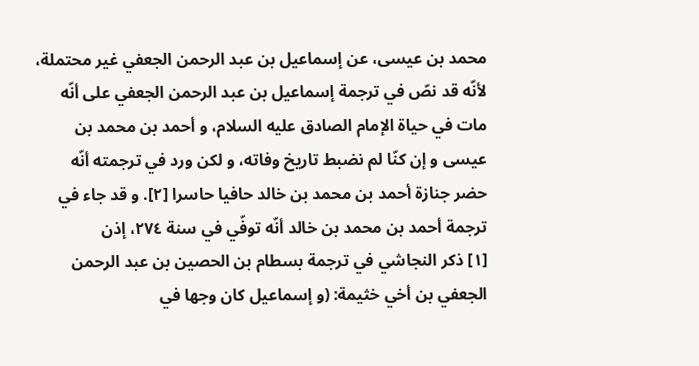محمد بن عيسى، عن إسماعيل بن عبد الرحمن الجعفي غير محتملة، لأنّه قد نصّ في ترجمة إسماعيل بن عبد الرحمن الجعفي على أنّه مات في حياة الإمام الصادق عليه السلام، و أحمد بن محمد بن عيسى و إن كنّا لم نضبط تاريخ وفاته، و لكن ورد في ترجمته أنّه حضر جنازة أحمد بن محمد بن خالد حافيا حاسرا [٢]. و قد جاء في ترجمة أحمد بن محمد بن خالد أنّه توفّي في سنة ٢٧٤، إذن
[١] ذكر النجاشي في ترجمة بسطام بن الحصين بن عبد الرحمن الجعفي بن أخي خثيمة: (و إسماعيل كان وجها في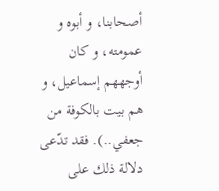أصحابنا، و أبوه و عمومته، و كان أوجههم إسماعيل، و هم بيت بالكوفة من جعفي..). فقد تدّعى دلالة ذلك على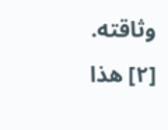وثاقته.
[٢] هذا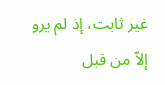غير ثابت، إذ لم يرو إلاّ من قبل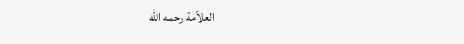العلاّمة رحمه اللّه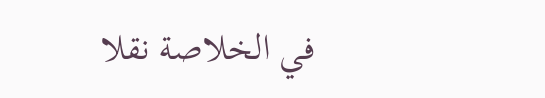في الخلاصة نقلا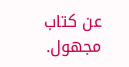عن كتاب مجهول.